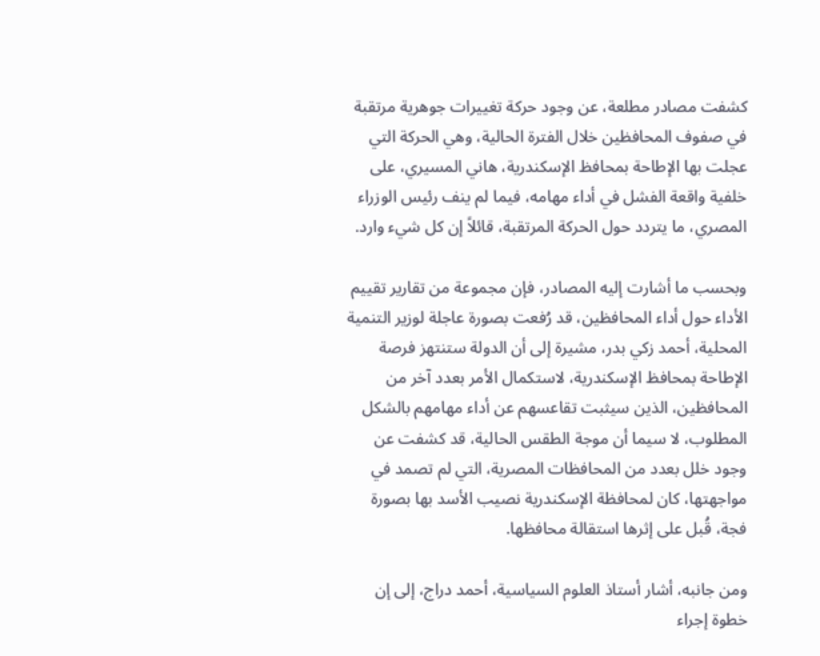كشفت مصادر مطلعة، عن وجود حركة تغييرات جوهرية مرتقبة في صفوف المحافظين خلال الفترة الحالية، وهي الحركة التي عجلت بها الإطاحة بمحافظ الإسكندرية، هاني المسيري، على خلفية واقعة الفشل في أداء مهامه، فيما لم ينف رئيس الوزراء المصري، ما يتردد حول الحركة المرتقبة، قائلاً إن كل شيء وارد.

وبحسب ما أشارت إليه المصادر، فإن مجموعة من تقارير تقييم الأداء حول أداء المحافظين، قد رُفعت بصورة عاجلة لوزير التنمية المحلية، أحمد زكي بدر، مشيرة إلى أن الدولة ستنتهز فرصة الإطاحة بمحافظ الإسكندرية، لاستكمال الأمر بعدد آخر من المحافظين، الذين سيثبت تقاعسهم عن أداء مهامهم بالشكل المطلوب، لا سيما أن موجة الطقس الحالية، قد كشفت عن وجود خلل بعدد من المحافظات المصرية، التي لم تصمد في مواجهتها، كان لمحافظة الإسكندرية نصيب الأسد بها بصورة فجة، قُبل على إثرها استقالة محافظها.

ومن جانبه، أشار أستاذ العلوم السياسية، أحمد دراج، إلى إن خطوة إجراء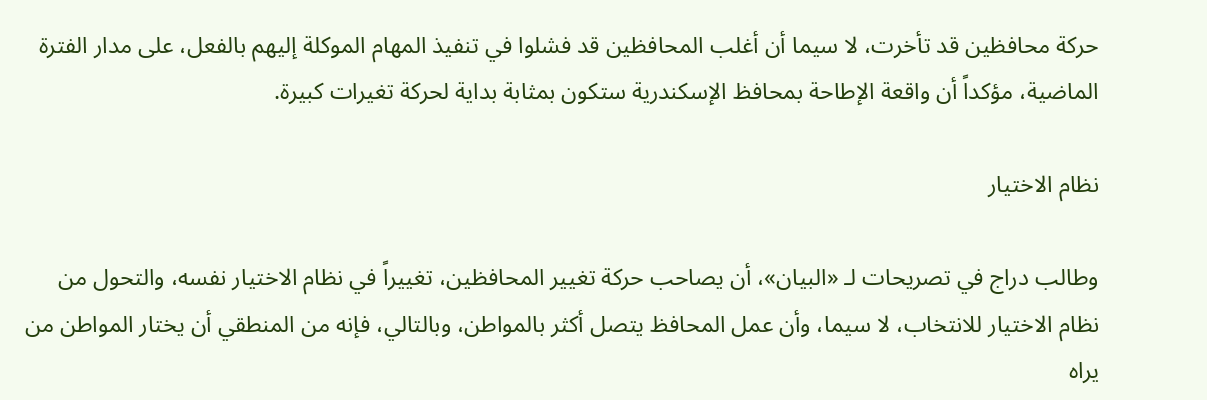حركة محافظين قد تأخرت، لا سيما أن أغلب المحافظين قد فشلوا في تنفيذ المهام الموكلة إليهم بالفعل، على مدار الفترة الماضية، مؤكداً أن واقعة الإطاحة بمحافظ الإسكندرية ستكون بمثابة بداية لحركة تغيرات كبيرة.

نظام الاختيار

وطالب دراج في تصريحات لـ «البيان»، أن يصاحب حركة تغيير المحافظين، تغييراً في نظام الاختيار نفسه، والتحول من نظام الاختيار للانتخاب، لا سيما، وأن عمل المحافظ يتصل أكثر بالمواطن، وبالتالي، فإنه من المنطقي أن يختار المواطن من يراه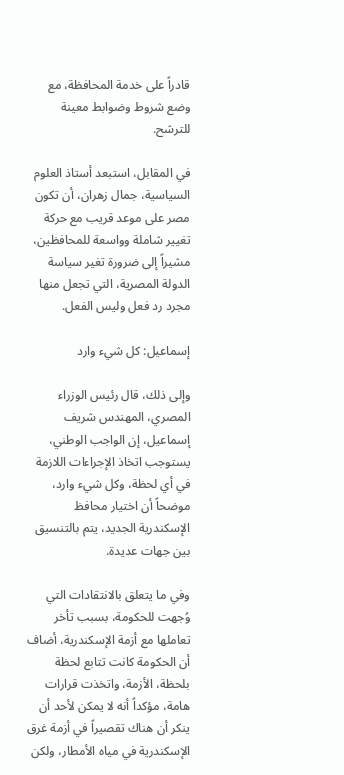قادراً على خدمة المحافظة، مع وضع شروط وضوابط معينة للترشح.

في المقابل، استبعد أستاذ العلوم السياسية، جمال زهران، أن تكون مصر على موعد قريب مع حركة تغيير شاملة وواسعة للمحافظين، مشيراً إلى ضرورة تغير سياسة الدولة المصرية، التي تجعل منها مجرد رد فعل وليس الفعل.

إسماعيل: كل شيء وارد

وإلى ذلك، قال رئيس الوزراء المصري، المهندس شريف إسماعيل، إن الواجب الوطني، يستوجب اتخاذ الإجراءات اللازمة في أي لحظة، وكل شيء وارد، موضحاً أن اختيار محافظ الإسكندرية الجديد، يتم بالتنسيق بين جهات عديدة.

وفي ما يتعلق بالانتقادات التي وُجهت للحكومة، بسبب تأخر تعاملها مع أزمة الإسكندرية، أضاف أن الحكومة كانت تتابع لحظة بلحظة، الأزمة، واتخذت قرارات هامة، مؤكداً أنه لا يمكن لأحد أن ينكر أن هناك تقصيراً في أزمة غرق الإسكندرية في مياه الأمطار، ولكن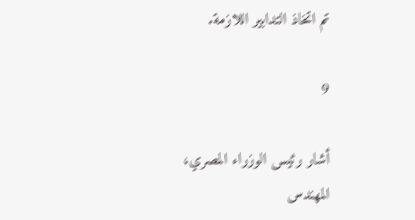تم اتخاذ التدابير اللازمة.

9

أشار رئيس الوزراء المصري، المهندس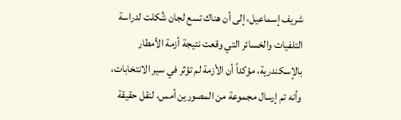شريف إسماعيل، إلى أن هناك تسع لجان شُكلت لدراسة التلفيات والخسائر التي وقعت نتيجة أزمة الأمطار بالإسكندرية، مؤكداً أن الأزمة لم تؤثر في سير الانتخابات، وأنه تم إرسال مجموعة من المصورين أمس، لنقل حقيقة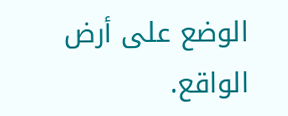الوضع على أرض الواقع.